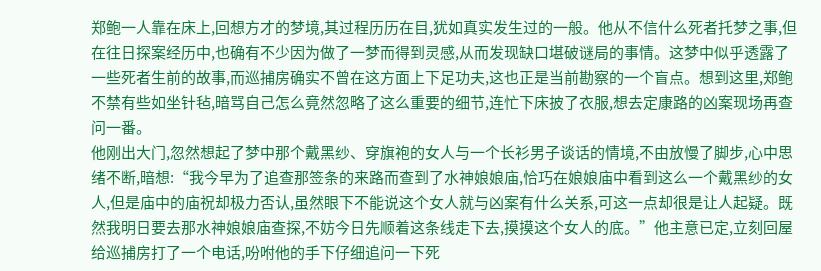郑鲍一人靠在床上,回想方才的梦境,其过程历历在目,犹如真实发生过的一般。他从不信什么死者托梦之事,但在往日探案经历中,也确有不少因为做了一梦而得到灵感,从而发现缺口堪破谜局的事情。这梦中似乎透露了一些死者生前的故事,而巡捕房确实不曾在这方面上下足功夫,这也正是当前勘察的一个盲点。想到这里,郑鲍不禁有些如坐针毡,暗骂自己怎么竟然忽略了这么重要的细节,连忙下床披了衣服,想去定康路的凶案现场再查问一番。
他刚出大门,忽然想起了梦中那个戴黑纱、穿旗袍的女人与一个长衫男子谈话的情境,不由放慢了脚步,心中思绪不断,暗想:“我今早为了追查那签条的来路而查到了水神娘娘庙,恰巧在娘娘庙中看到这么一个戴黑纱的女人,但是庙中的庙祝却极力否认,虽然眼下不能说这个女人就与凶案有什么关系,可这一点却很是让人起疑。既然我明日要去那水神娘娘庙查探,不妨今日先顺着这条线走下去,摸摸这个女人的底。”他主意已定,立刻回屋给巡捕房打了一个电话,吩咐他的手下仔细追问一下死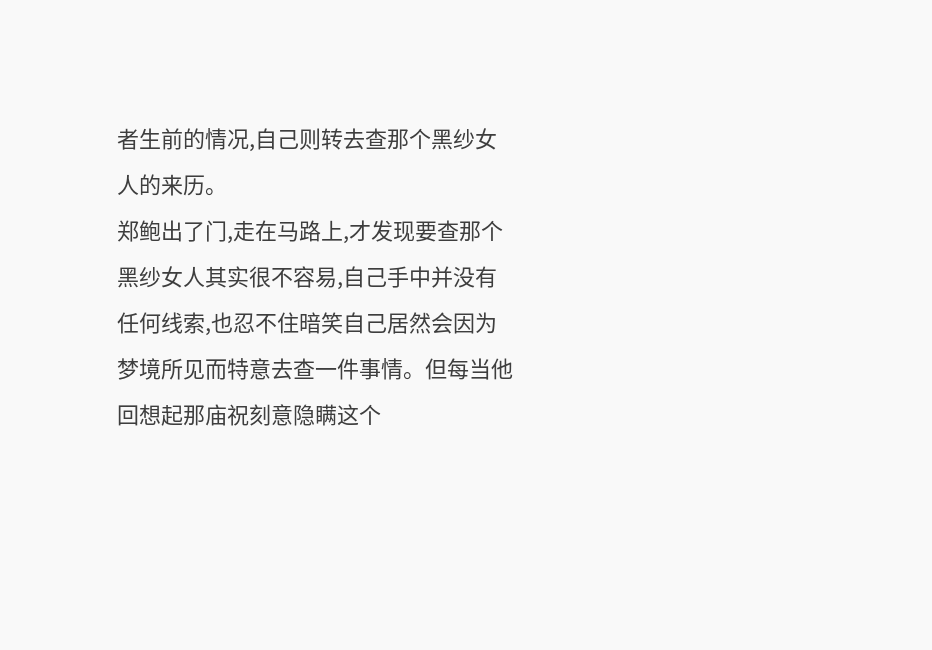者生前的情况,自己则转去查那个黑纱女人的来历。
郑鲍出了门,走在马路上,才发现要查那个黑纱女人其实很不容易,自己手中并没有任何线索,也忍不住暗笑自己居然会因为梦境所见而特意去查一件事情。但每当他回想起那庙祝刻意隐瞒这个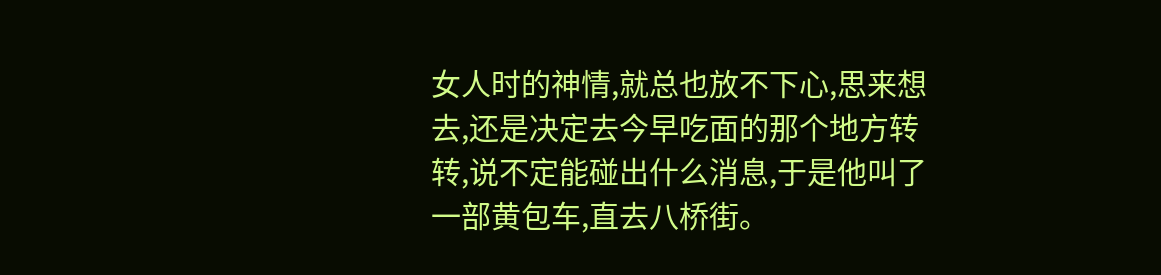女人时的神情,就总也放不下心,思来想去,还是决定去今早吃面的那个地方转转,说不定能碰出什么消息,于是他叫了一部黄包车,直去八桥街。